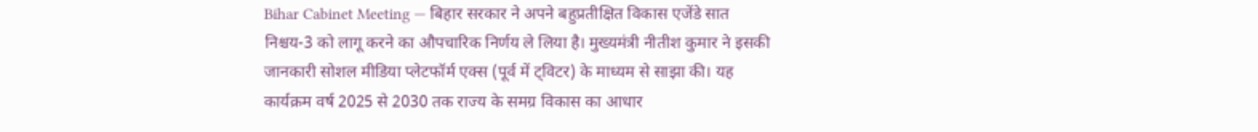Bihar Cabinet Meeting — बिहार सरकार ने अपने बहुप्रतीक्षित विकास एजेंडे सात निश्चय-3 को लागू करने का औपचारिक निर्णय ले लिया है। मुख्यमंत्री नीतीश कुमार ने इसकी जानकारी सोशल मीडिया प्लेटफॉर्म एक्स (पूर्व में ट्विटर) के माध्यम से साझा की। यह कार्यक्रम वर्ष 2025 से 2030 तक राज्य के समग्र विकास का आधार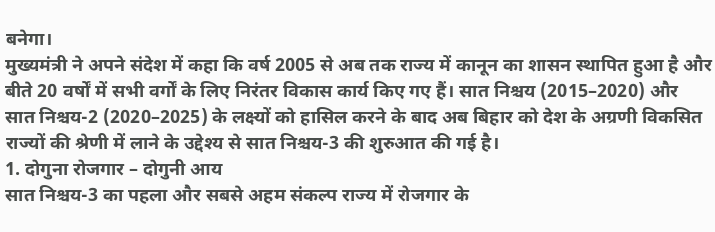बनेगा।
मुख्यमंत्री ने अपने संदेश में कहा कि वर्ष 2005 से अब तक राज्य में कानून का शासन स्थापित हुआ है और बीते 20 वर्षों में सभी वर्गों के लिए निरंतर विकास कार्य किए गए हैं। सात निश्चय (2015–2020) और सात निश्चय-2 (2020–2025) के लक्ष्यों को हासिल करने के बाद अब बिहार को देश के अग्रणी विकसित राज्यों की श्रेणी में लाने के उद्देश्य से सात निश्चय-3 की शुरुआत की गई है।
1. दोगुना रोजगार – दोगुनी आय
सात निश्चय-3 का पहला और सबसे अहम संकल्प राज्य में रोजगार के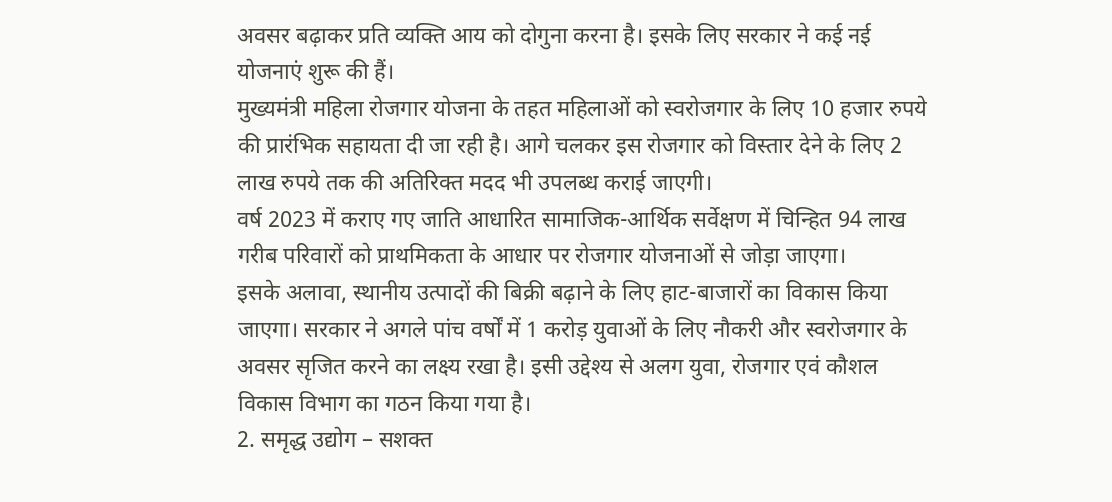अवसर बढ़ाकर प्रति व्यक्ति आय को दोगुना करना है। इसके लिए सरकार ने कई नई योजनाएं शुरू की हैं।
मुख्यमंत्री महिला रोजगार योजना के तहत महिलाओं को स्वरोजगार के लिए 10 हजार रुपये की प्रारंभिक सहायता दी जा रही है। आगे चलकर इस रोजगार को विस्तार देने के लिए 2 लाख रुपये तक की अतिरिक्त मदद भी उपलब्ध कराई जाएगी।
वर्ष 2023 में कराए गए जाति आधारित सामाजिक-आर्थिक सर्वेक्षण में चिन्हित 94 लाख गरीब परिवारों को प्राथमिकता के आधार पर रोजगार योजनाओं से जोड़ा जाएगा।
इसके अलावा, स्थानीय उत्पादों की बिक्री बढ़ाने के लिए हाट-बाजारों का विकास किया जाएगा। सरकार ने अगले पांच वर्षों में 1 करोड़ युवाओं के लिए नौकरी और स्वरोजगार के अवसर सृजित करने का लक्ष्य रखा है। इसी उद्देश्य से अलग युवा, रोजगार एवं कौशल विकास विभाग का गठन किया गया है।
2. समृद्ध उद्योग – सशक्त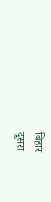बिहार
दूसरा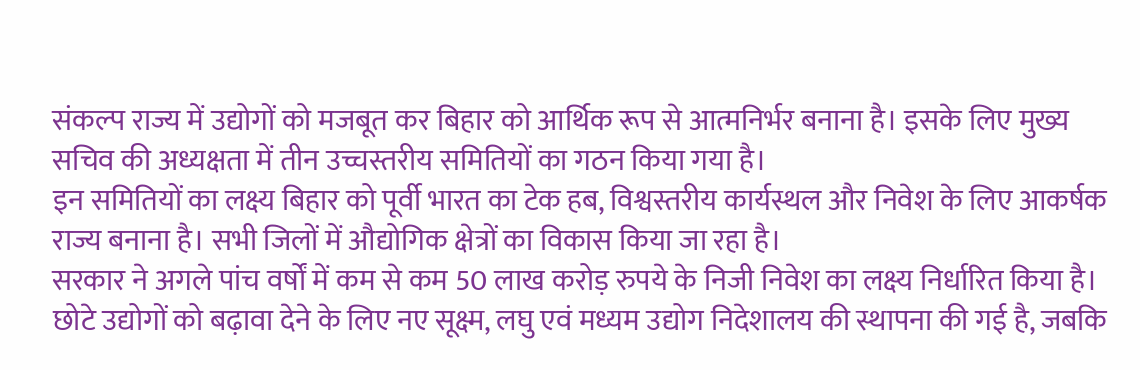संकल्प राज्य में उद्योगों को मजबूत कर बिहार को आर्थिक रूप से आत्मनिर्भर बनाना है। इसके लिए मुख्य सचिव की अध्यक्षता में तीन उच्चस्तरीय समितियों का गठन किया गया है।
इन समितियों का लक्ष्य बिहार को पूर्वी भारत का टेक हब, विश्वस्तरीय कार्यस्थल और निवेश के लिए आकर्षक राज्य बनाना है। सभी जिलों में औद्योगिक क्षेत्रों का विकास किया जा रहा है।
सरकार ने अगले पांच वर्षों में कम से कम 50 लाख करोड़ रुपये के निजी निवेश का लक्ष्य निर्धारित किया है।
छोटे उद्योगों को बढ़ावा देने के लिए नए सूक्ष्म, लघु एवं मध्यम उद्योग निदेशालय की स्थापना की गई है, जबकि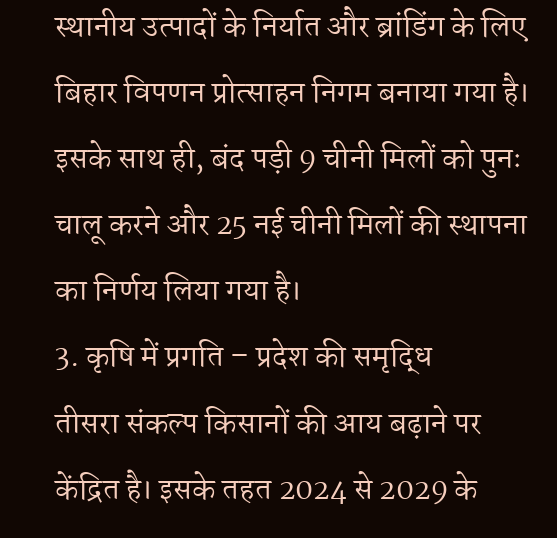स्थानीय उत्पादों के निर्यात और ब्रांडिंग के लिए बिहार विपणन प्रोत्साहन निगम बनाया गया है।
इसके साथ ही, बंद पड़ी 9 चीनी मिलों को पुनः चालू करने और 25 नई चीनी मिलों की स्थापना का निर्णय लिया गया है।
3. कृषि में प्रगति – प्रदेश की समृद्धि
तीसरा संकल्प किसानों की आय बढ़ाने पर केंद्रित है। इसके तहत 2024 से 2029 के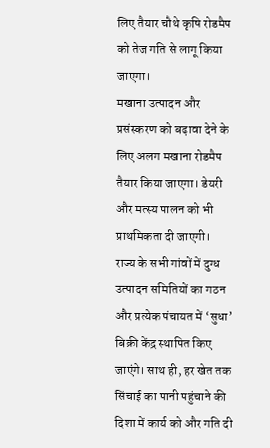लिए तैयार चौथे कृषि रोडमैप को तेज गति से लागू किया जाएगा।
मखाना उत्पादन और प्रसंस्करण को बढ़ावा देने के लिए अलग मखाना रोडमैप तैयार किया जाएगा। डेयरी और मत्स्य पालन को भी प्राथमिकता दी जाएगी।
राज्य के सभी गांवों में दुग्ध उत्पादन समितियों का गठन और प्रत्येक पंचायत में ‘सुधा’ बिक्री केंद्र स्थापित किए जाएंगे। साथ ही, हर खेत तक सिंचाई का पानी पहुंचाने की दिशा में कार्य को और गति दी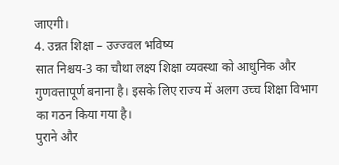जाएगी।
4. उन्नत शिक्षा – उज्ज्वल भविष्य
सात निश्चय-3 का चौथा लक्ष्य शिक्षा व्यवस्था को आधुनिक और गुणवत्तापूर्ण बनाना है। इसके लिए राज्य में अलग उच्च शिक्षा विभाग का गठन किया गया है।
पुराने और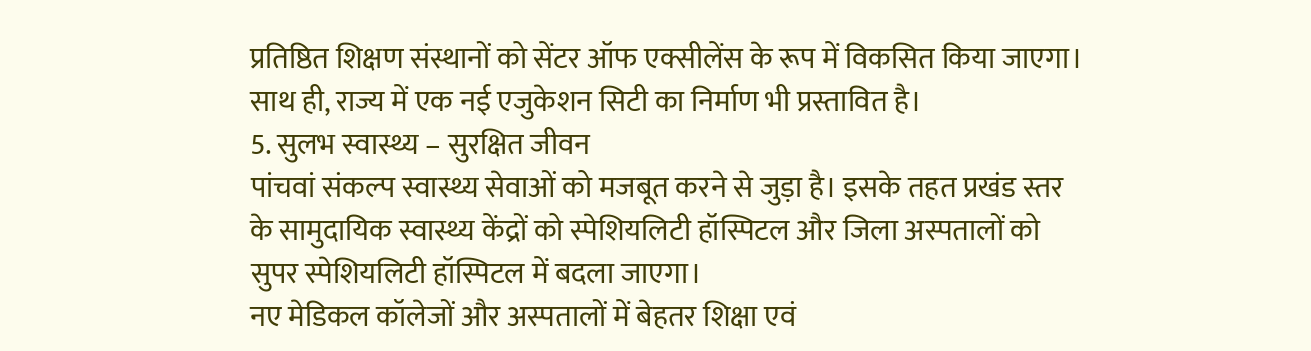प्रतिष्ठित शिक्षण संस्थानों को सेंटर ऑफ एक्सीलेंस के रूप में विकसित किया जाएगा। साथ ही, राज्य में एक नई एजुकेशन सिटी का निर्माण भी प्रस्तावित है।
5. सुलभ स्वास्थ्य – सुरक्षित जीवन
पांचवां संकल्प स्वास्थ्य सेवाओं को मजबूत करने से जुड़ा है। इसके तहत प्रखंड स्तर के सामुदायिक स्वास्थ्य केंद्रों को स्पेशियलिटी हॉस्पिटल और जिला अस्पतालों को सुपर स्पेशियलिटी हॉस्पिटल में बदला जाएगा।
नए मेडिकल कॉलेजों और अस्पतालों में बेहतर शिक्षा एवं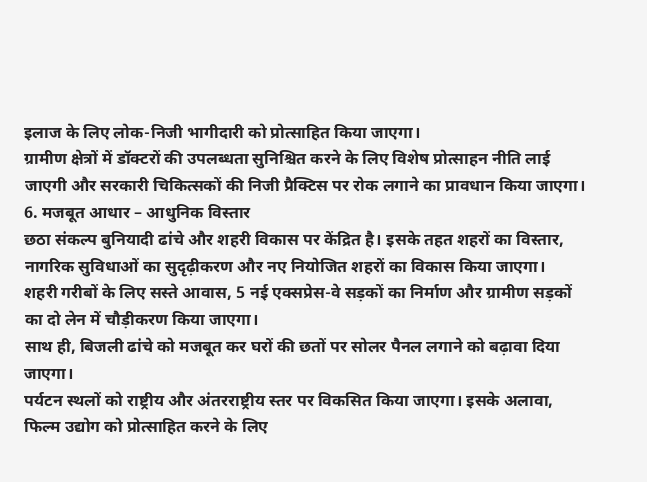इलाज के लिए लोक-निजी भागीदारी को प्रोत्साहित किया जाएगा।
ग्रामीण क्षेत्रों में डॉक्टरों की उपलब्धता सुनिश्चित करने के लिए विशेष प्रोत्साहन नीति लाई जाएगी और सरकारी चिकित्सकों की निजी प्रैक्टिस पर रोक लगाने का प्रावधान किया जाएगा।
6. मजबूत आधार – आधुनिक विस्तार
छठा संकल्प बुनियादी ढांचे और शहरी विकास पर केंद्रित है। इसके तहत शहरों का विस्तार, नागरिक सुविधाओं का सुदृढ़ीकरण और नए नियोजित शहरों का विकास किया जाएगा।
शहरी गरीबों के लिए सस्ते आवास, 5 नई एक्सप्रेस-वे सड़कों का निर्माण और ग्रामीण सड़कों का दो लेन में चौड़ीकरण किया जाएगा।
साथ ही, बिजली ढांचे को मजबूत कर घरों की छतों पर सोलर पैनल लगाने को बढ़ावा दिया जाएगा।
पर्यटन स्थलों को राष्ट्रीय और अंतरराष्ट्रीय स्तर पर विकसित किया जाएगा। इसके अलावा, फिल्म उद्योग को प्रोत्साहित करने के लिए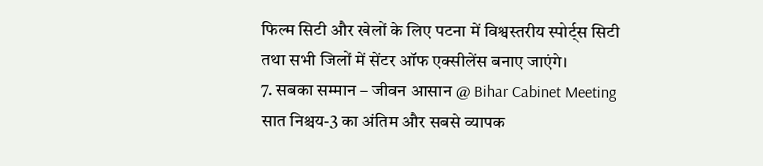फिल्म सिटी और खेलों के लिए पटना में विश्वस्तरीय स्पोर्ट्स सिटी तथा सभी जिलों में सेंटर ऑफ एक्सीलेंस बनाए जाएंगे।
7. सबका सम्मान – जीवन आसान @ Bihar Cabinet Meeting
सात निश्चय-3 का अंतिम और सबसे व्यापक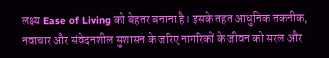लक्ष्य Ease of Living को बेहतर बनाना है। इसके तहत आधुनिक तकनीक, नवाचार और संवेदनशील सुशासन के जरिए नागरिकों के जीवन को सरल और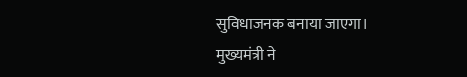सुविधाजनक बनाया जाएगा।
मुख्यमंत्री ने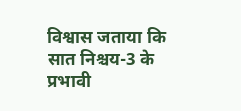विश्वास जताया कि सात निश्चय-3 के प्रभावी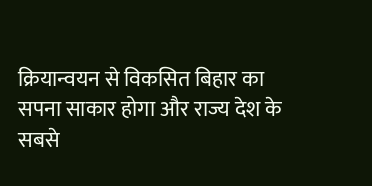क्रियान्वयन से विकसित बिहार का सपना साकार होगा और राज्य देश के सबसे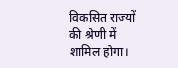विकसित राज्यों की श्रेणी में शामिल होगा।